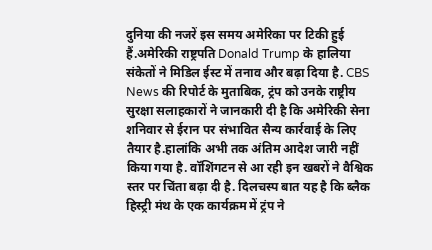दुनिया की नजरें इस समय अमेरिका पर टिकी हुई हैं.अमेरिकी राष्ट्रपति Donald Trump के हालिया संकेतों ने मिडिल ईस्ट में तनाव और बढ़ा दिया है. CBS News की रिपोर्ट के मुताबिक, ट्रंप को उनके राष्ट्रीय सुरक्षा सलाहकारों ने जानकारी दी है कि अमेरिकी सेना शनिवार से ईरान पर संभावित सैन्य कार्रवाई के लिए तैयार है.हालांकि अभी तक अंतिम आदेश जारी नहीं किया गया है. वॉशिंगटन से आ रही इन खबरों ने वैश्विक स्तर पर चिंता बढ़ा दी है. दिलचस्प बात यह है कि ब्लैक हिस्ट्री मंथ के एक कार्यक्रम में ट्रंप ने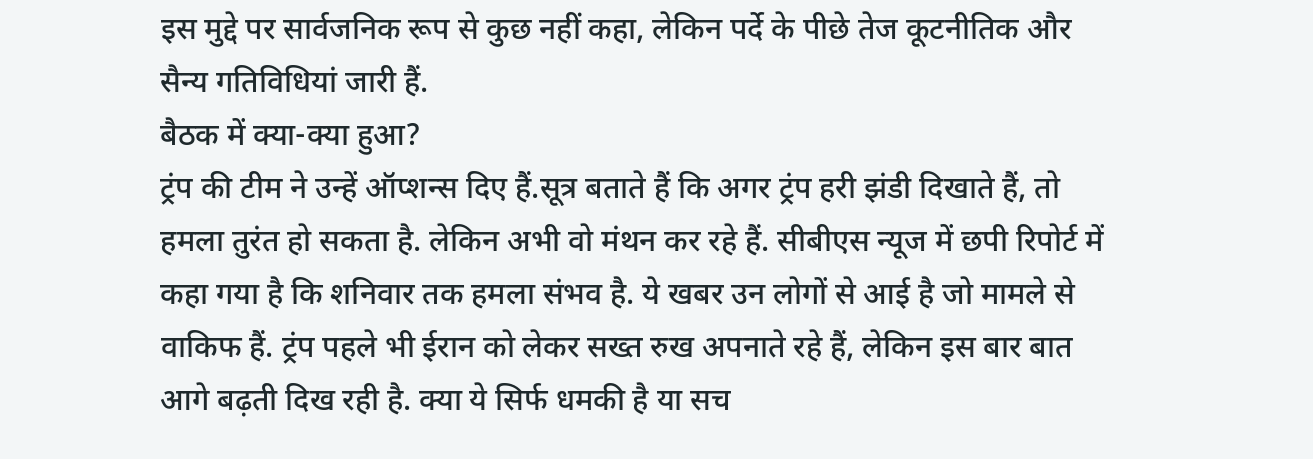इस मुद्दे पर सार्वजनिक रूप से कुछ नहीं कहा, लेकिन पर्दे के पीछे तेज कूटनीतिक और सैन्य गतिविधियां जारी हैं.
बैठक में क्या-क्या हुआ?
ट्रंप की टीम ने उन्हें ऑप्शन्स दिए हैं.सूत्र बताते हैं कि अगर ट्रंप हरी झंडी दिखाते हैं, तो हमला तुरंत हो सकता है. लेकिन अभी वो मंथन कर रहे हैं. सीबीएस न्यूज में छपी रिपोर्ट में कहा गया है कि शनिवार तक हमला संभव है. ये खबर उन लोगों से आई है जो मामले से वाकिफ हैं. ट्रंप पहले भी ईरान को लेकर सख्त रुख अपनाते रहे हैं, लेकिन इस बार बात आगे बढ़ती दिख रही है. क्या ये सिर्फ धमकी है या सच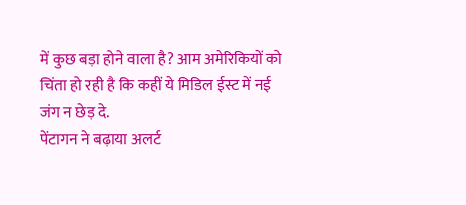में कुछ बड़ा होने वाला है? आम अमेरिकियों को चिंता हो रही है कि कहीं ये मिडिल ईस्ट में नई जंग न छेड़ दे.
पेंटागन ने बढ़ाया अलर्ट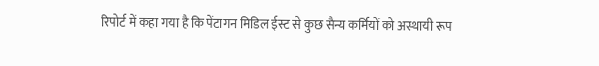रिपोर्ट में कहा गया है कि पेंटागन मिडिल ईस्ट से कुछ सैन्य कर्मियों को अस्थायी रूप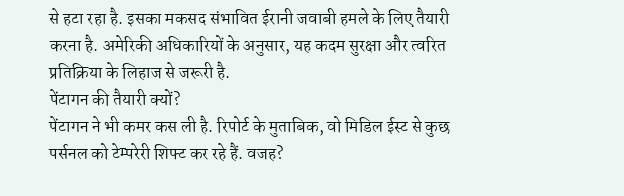से हटा रहा है. इसका मकसद संभावित ईरानी जवाबी हमले के लिए तैयारी करना है. अमेरिकी अधिकारियों के अनुसार, यह कदम सुरक्षा और त्वरित प्रतिक्रिया के लिहाज से जरूरी है.
पेंटागन की तैयारी क्यों?
पेंटागन ने भी कमर कस ली है. रिपोर्ट के मुताबिक, वो मिडिल ईस्ट से कुछ पर्सनल को टेम्परेरी शिफ्ट कर रहे हैं. वजह?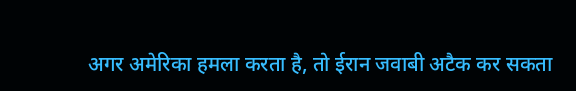अगर अमेरिका हमला करता है, तो ईरान जवाबी अटैक कर सकता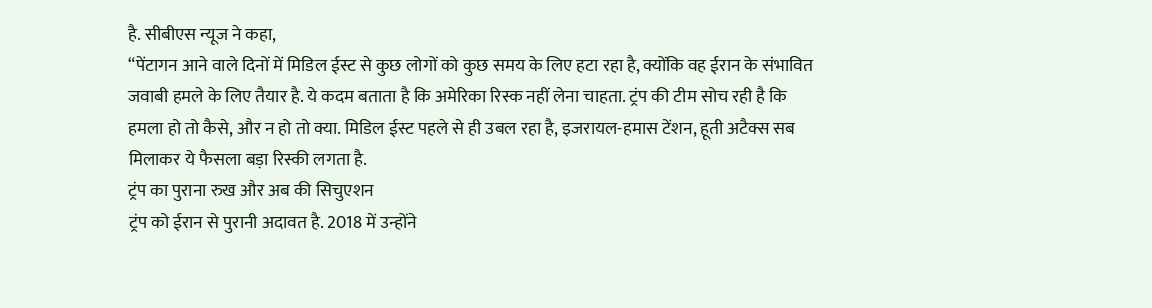है. सीबीएस न्यूज ने कहा,
“पेंटागन आने वाले दिनों में मिडिल ईस्ट से कुछ लोगों को कुछ समय के लिए हटा रहा है, क्योंकि वह ईरान के संभावित जवाबी हमले के लिए तैयार है. ये कदम बताता है कि अमेरिका रिस्क नहीं लेना चाहता. ट्रंप की टीम सोच रही है कि हमला हो तो कैसे, और न हो तो क्या. मिडिल ईस्ट पहले से ही उबल रहा है, इजरायल-हमास टेंशन, हूती अटैक्स सब मिलाकर ये फैसला बड़ा रिस्की लगता है.
ट्रंप का पुराना रुख और अब की सिचुएशन
ट्रंप को ईरान से पुरानी अदावत है. 2018 में उन्होंने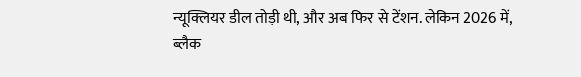न्यूक्लियर डील तोड़ी थी, और अब फिर से टेंशन. लेकिन 2026 में, ब्लैक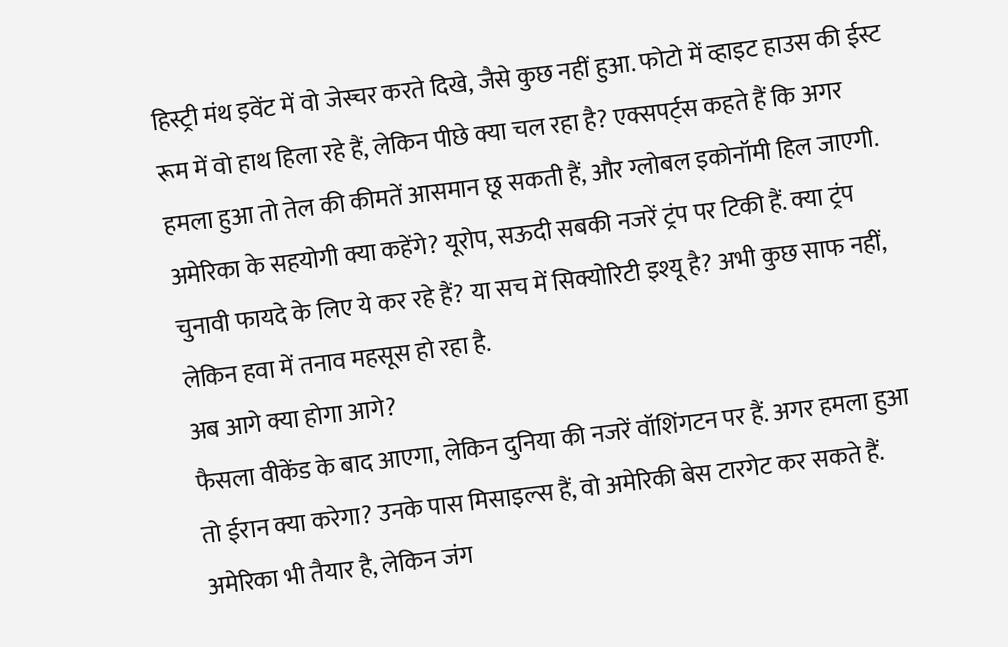हिस्ट्री मंथ इवेंट में वो जेस्चर करते दिखे, जैसे कुछ नहीं हुआ. फोटो में व्हाइट हाउस की ईस्ट रूम में वो हाथ हिला रहे हैं, लेकिन पीछे क्या चल रहा है? एक्सपर्ट्स कहते हैं कि अगर हमला हुआ तो तेल की कीमतें आसमान छू सकती हैं, और ग्लोबल इकोनॉमी हिल जाएगी. अमेरिका के सहयोगी क्या कहेंगे? यूरोप, सऊदी सबकी नजरें ट्रंप पर टिकी हैं. क्या ट्रंप चुनावी फायदे के लिए ये कर रहे हैं? या सच में सिक्योरिटी इश्यू है? अभी कुछ साफ नहीं, लेकिन हवा में तनाव महसूस हो रहा है.
अब आगे क्या होगा आगे?
फैसला वीकेंड के बाद आएगा, लेकिन दुनिया की नजरें वॉशिंगटन पर हैं. अगर हमला हुआ तो ईरान क्या करेगा? उनके पास मिसाइल्स हैं, वो अमेरिकी बेस टारगेट कर सकते हैं. अमेरिका भी तैयार है, लेकिन जंग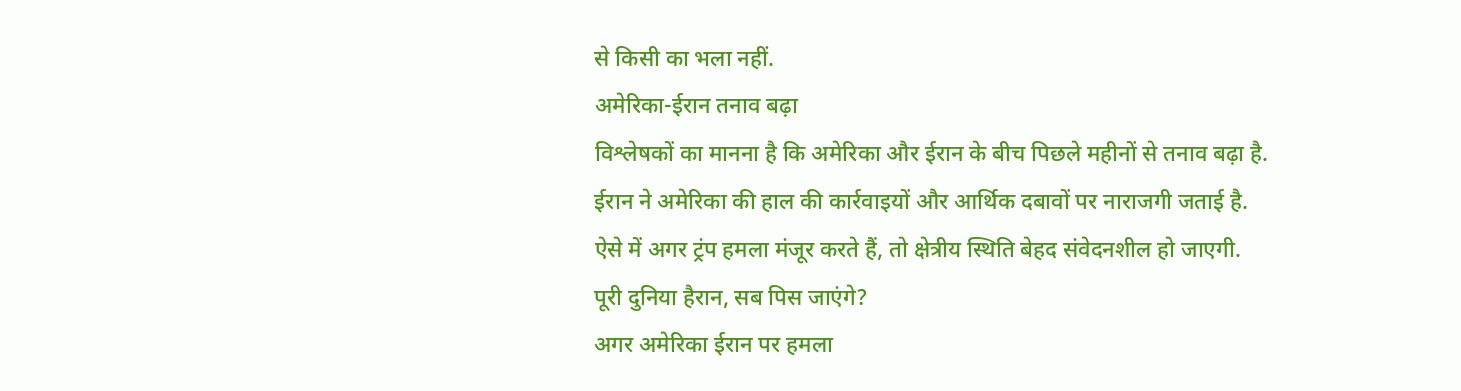से किसी का भला नहीं.
अमेरिका-ईरान तनाव बढ़ा
विश्लेषकों का मानना है कि अमेरिका और ईरान के बीच पिछले महीनों से तनाव बढ़ा है. ईरान ने अमेरिका की हाल की कार्रवाइयों और आर्थिक दबावों पर नाराजगी जताई है. ऐसे में अगर ट्रंप हमला मंजूर करते हैं, तो क्षेत्रीय स्थिति बेहद संवेदनशील हो जाएगी.
पूरी दुनिया हैरान, सब पिस जाएंगे?
अगर अमेरिका ईरान पर हमला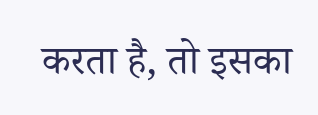करता है, तो इसका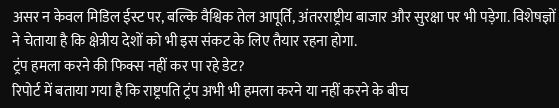असर न केवल मिडिल ईस्ट पर, बल्कि वैश्विक तेल आपूर्ति, अंतरराष्ट्रीय बाजार और सुरक्षा पर भी पड़ेगा. विशेषज्ञों ने चेताया है कि क्षेत्रीय देशों को भी इस संकट के लिए तैयार रहना होगा.
ट्रंप हमला करने की फिक्स नहीं कर पा रहे डेट?
रिपोर्ट में बताया गया है कि राष्ट्रपति ट्रंप अभी भी हमला करने या नहीं करने के बीच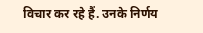विचार कर रहे हैं. उनके निर्णय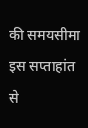की समयसीमा इस सप्ताहांत से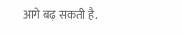आगे बढ़ सकती है.